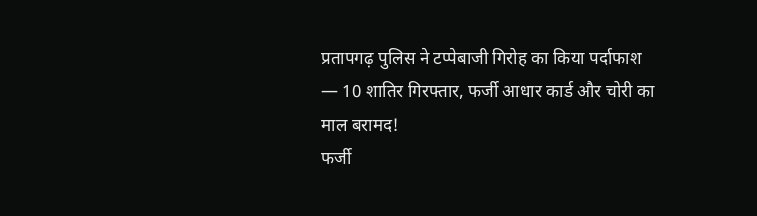प्रतापगढ़ पुलिस ने टप्पेबाजी गिरोह का किया पर्दाफाश — 10 शातिर गिरफ्तार, फर्जी आधार कार्ड और चोरी का माल बरामद!
फर्जी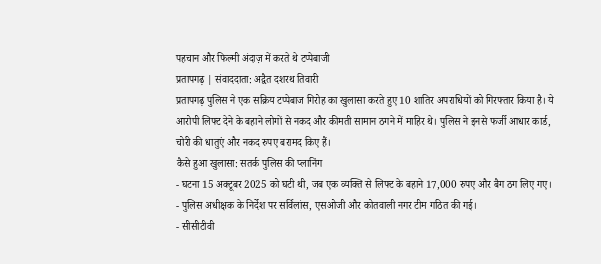पहचान और फिल्मी अंदाज़ में करते थे टप्पेबाजी
प्रतापगढ़ | संवाददाता: अद्वैत दशरथ तिवारी
प्रतापगढ़ पुलिस ने एक सक्रिय टप्पेबाज गिरोह का खुलासा करते हुए 10 शातिर अपराधियों को गिरफ्तार किया है। ये आरोपी लिफ्ट देने के बहाने लोगों से नकद और कीमती सामान ठगने में माहिर थे। पुलिस ने इनसे फर्जी आधार कार्ड, चोरी की धातुएं और नकद रुपए बरामद किए हैं।
कैसे हुआ खुलासा: सतर्क पुलिस की प्लानिंग
- घटना 15 अक्टूबर 2025 को घटी थी, जब एक व्यक्ति से लिफ्ट के बहाने 17,000 रुपए और बैग ठग लिए गए।
- पुलिस अधीक्षक के निर्देश पर सर्विलांस, एसओजी और कोतवाली नगर टीम गठित की गई।
- सीसीटीवी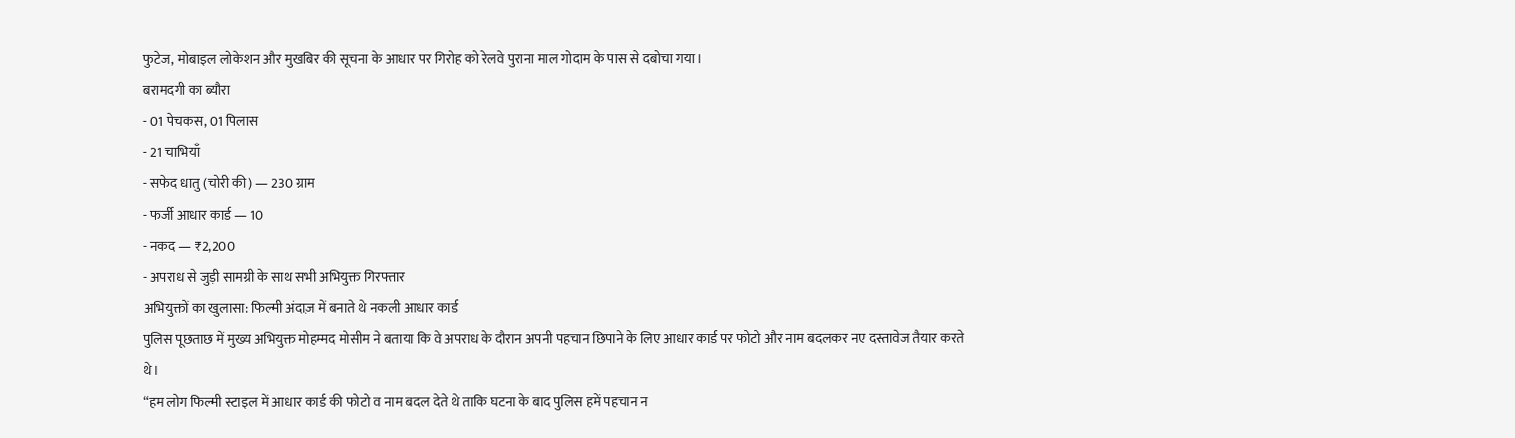फुटेज, मोबाइल लोकेशन और मुखबिर की सूचना के आधार पर गिरोह को रेलवे पुराना माल गोदाम के पास से दबोचा गया।
बरामदगी का ब्यौरा
- 01 पेचकस, 01 पिलास
- 21 चाभियाँ
- सफेद धातु (चोरी की) — 230 ग्राम
- फर्जी आधार कार्ड — 10
- नकद — ₹2,200
- अपराध से जुड़ी सामग्री के साथ सभी अभियुक्त गिरफ्तार
अभियुक्तों का खुलासा: फिल्मी अंदाज़ में बनाते थे नकली आधार कार्ड
पुलिस पूछताछ में मुख्य अभियुक्त मोहम्मद मोसीम ने बताया कि वे अपराध के दौरान अपनी पहचान छिपाने के लिए आधार कार्ड पर फोटो और नाम बदलकर नए दस्तावेज तैयार करते थे।
“हम लोग फिल्मी स्टाइल में आधार कार्ड की फोटो व नाम बदल देते थे ताकि घटना के बाद पुलिस हमें पहचान न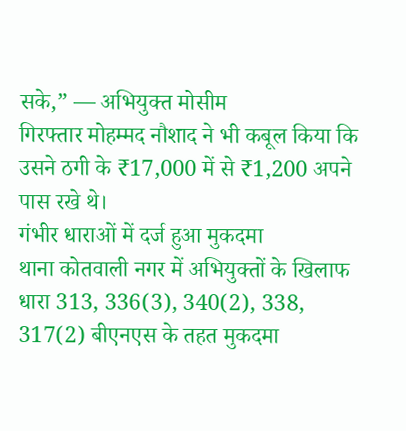सके,” — अभियुक्त मोसीम
गिरफ्तार मोहम्मद नौशाद ने भी कबूल किया कि उसने ठगी के ₹17,000 में से ₹1,200 अपने पास रखे थे।
गंभीर धाराओं में दर्ज हुआ मुकदमा
थाना कोतवाली नगर में अभियुक्तों के खिलाफ धारा 313, 336(3), 340(2), 338, 317(2) बीएनएस के तहत मुकदमा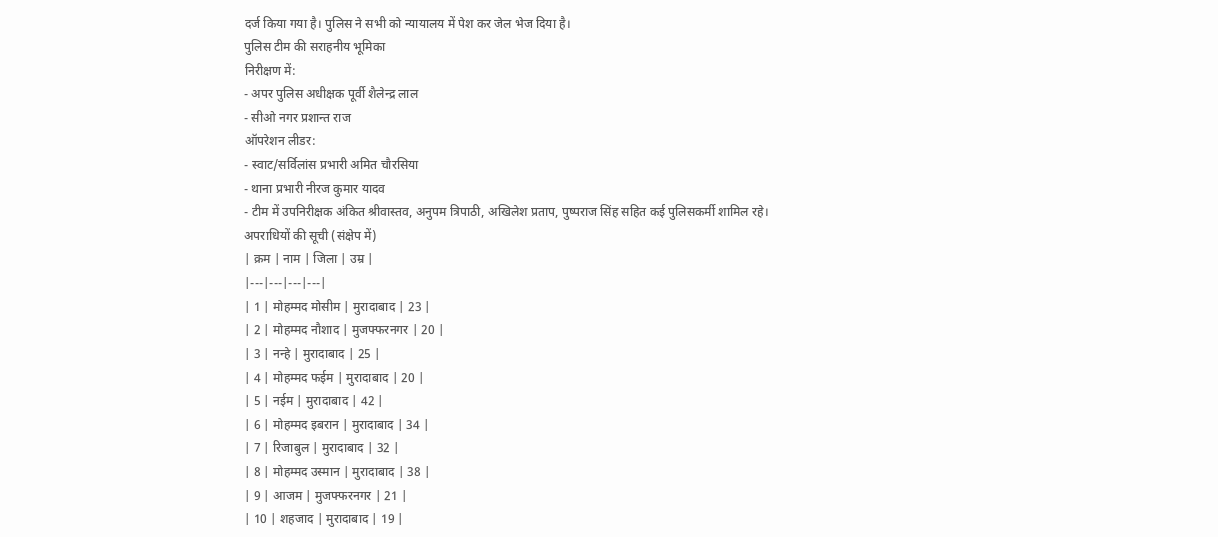दर्ज किया गया है। पुलिस ने सभी को न्यायालय में पेश कर जेल भेज दिया है।
पुलिस टीम की सराहनीय भूमिका
निरीक्षण में:
- अपर पुलिस अधीक्षक पूर्वी शैलेन्द्र लाल
- सीओ नगर प्रशान्त राज
ऑपरेशन लीडर:
- स्वाट/सर्विलांस प्रभारी अमित चौरसिया
- थाना प्रभारी नीरज कुमार यादव
- टीम में उपनिरीक्षक अंकित श्रीवास्तव, अनुपम त्रिपाठी, अखिलेश प्रताप, पुष्पराज सिंह सहित कई पुलिसकर्मी शामिल रहे।
अपराधियों की सूची (संक्षेप में)
| क्रम | नाम | जिला | उम्र |
|---|---|---|---|
| 1 | मोहम्मद मोसीम | मुरादाबाद | 23 |
| 2 | मोहम्मद नौशाद | मुजफ्फरनगर | 20 |
| 3 | नन्हे | मुरादाबाद | 25 |
| 4 | मोहम्मद फईम | मुरादाबाद | 20 |
| 5 | नईम | मुरादाबाद | 42 |
| 6 | मोहम्मद इबरान | मुरादाबाद | 34 |
| 7 | रिजाबुल | मुरादाबाद | 32 |
| 8 | मोहम्मद उस्मान | मुरादाबाद | 38 |
| 9 | आजम | मुजफ्फरनगर | 21 |
| 10 | शहजाद | मुरादाबाद | 19 |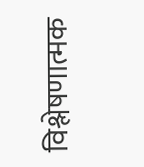विश्लेषणात्मक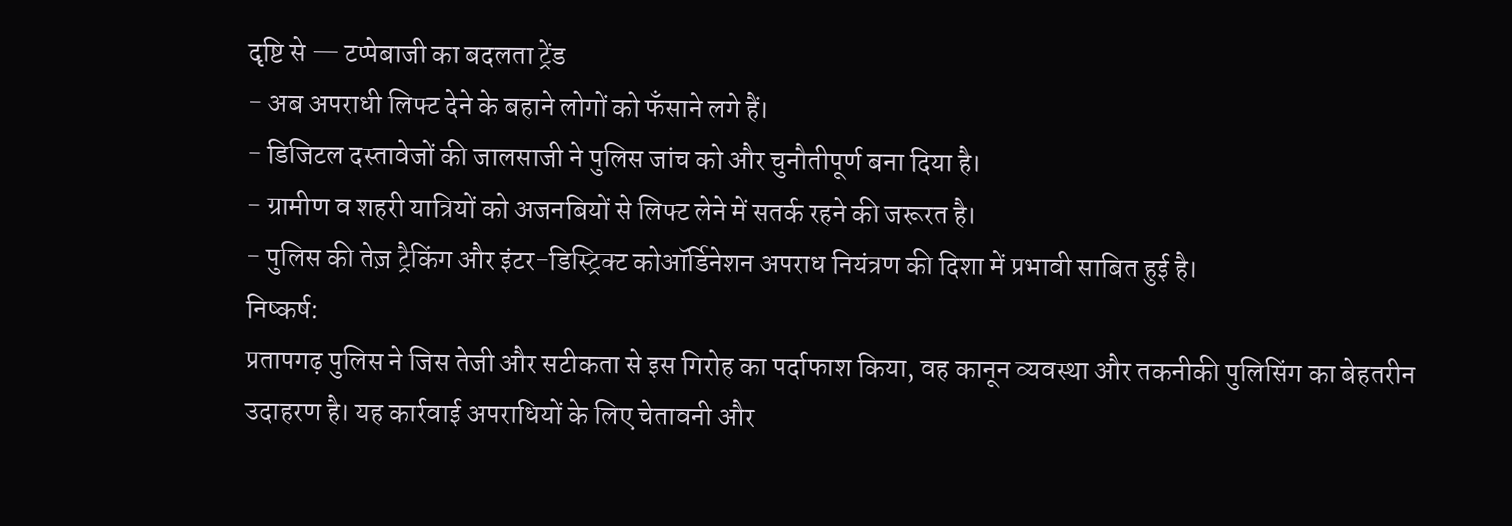दृष्टि से — टप्पेबाजी का बदलता ट्रेंड
- अब अपराधी लिफ्ट देने के बहाने लोगों को फँसाने लगे हैं।
- डिजिटल दस्तावेजों की जालसाजी ने पुलिस जांच को और चुनौतीपूर्ण बना दिया है।
- ग्रामीण व शहरी यात्रियों को अजनबियों से लिफ्ट लेने में सतर्क रहने की जरूरत है।
- पुलिस की तेज़ ट्रैकिंग और इंटर-डिस्ट्रिक्ट कोऑर्डिनेशन अपराध नियंत्रण की दिशा में प्रभावी साबित हुई है।
निष्कर्ष:
प्रतापगढ़ पुलिस ने जिस तेजी और सटीकता से इस गिरोह का पर्दाफाश किया, वह कानून व्यवस्था और तकनीकी पुलिसिंग का बेहतरीन उदाहरण है। यह कार्रवाई अपराधियों के लिए चेतावनी और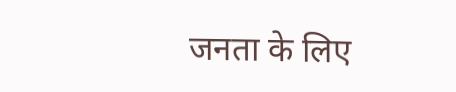जनता के लिए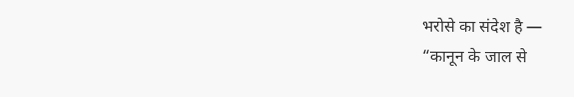भरोसे का संदेश है —
“कानून के जाल से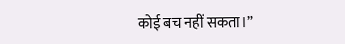कोई बच नहीं सकता।”